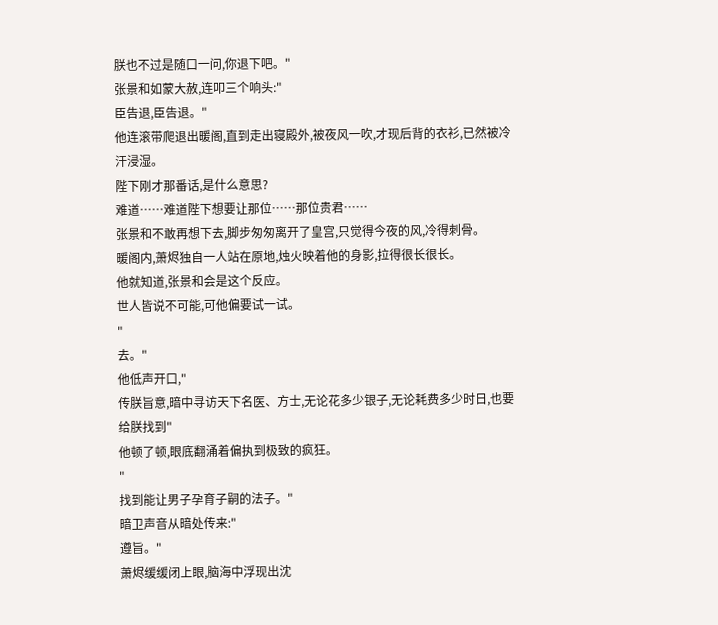朕也不过是随口一问,你退下吧。"
张景和如蒙大赦,连叩三个响头:"
臣告退,臣告退。"
他连滚带爬退出暖阁,直到走出寝殿外,被夜风一吹,才现后背的衣衫,已然被冷汗浸湿。
陛下刚才那番话,是什么意思?
难道……难道陛下想要让那位……那位贵君……
张景和不敢再想下去,脚步匆匆离开了皇宫,只觉得今夜的风,冷得刺骨。
暖阁内,萧烬独自一人站在原地,烛火映着他的身影,拉得很长很长。
他就知道,张景和会是这个反应。
世人皆说不可能,可他偏要试一试。
"
去。"
他低声开口,"
传朕旨意,暗中寻访天下名医、方士,无论花多少银子,无论耗费多少时日,也要给朕找到"
他顿了顿,眼底翻涌着偏执到极致的疯狂。
"
找到能让男子孕育子嗣的法子。"
暗卫声音从暗处传来:"
遵旨。"
萧烬缓缓闭上眼,脑海中浮现出沈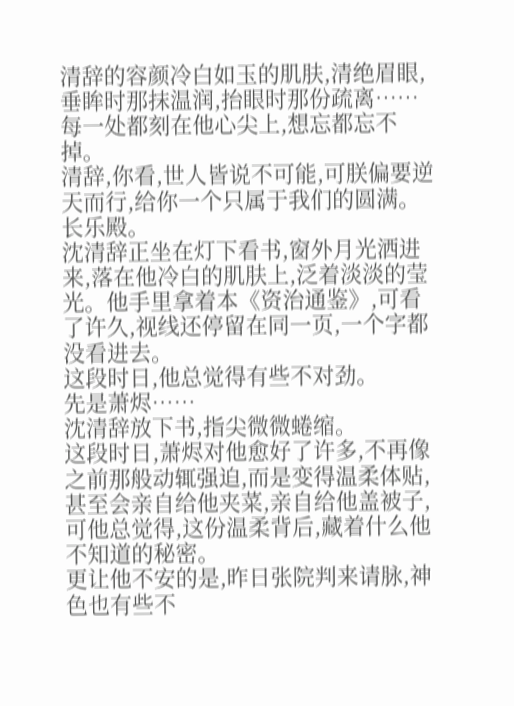清辞的容颜冷白如玉的肌肤,清绝眉眼,垂眸时那抹温润,抬眼时那份疏离……每一处都刻在他心尖上,想忘都忘不掉。
清辞,你看,世人皆说不可能,可朕偏要逆天而行,给你一个只属于我们的圆满。
长乐殿。
沈清辞正坐在灯下看书,窗外月光洒进来,落在他冷白的肌肤上,泛着淡淡的莹光。他手里拿着本《资治通鉴》,可看了许久,视线还停留在同一页,一个字都没看进去。
这段时日,他总觉得有些不对劲。
先是萧烬……
沈清辞放下书,指尖微微蜷缩。
这段时日,萧烬对他愈好了许多,不再像之前那般动辄强迫,而是变得温柔体贴,甚至会亲自给他夹菜,亲自给他盖被子,可他总觉得,这份温柔背后,藏着什么他不知道的秘密。
更让他不安的是,昨日张院判来请脉,神色也有些不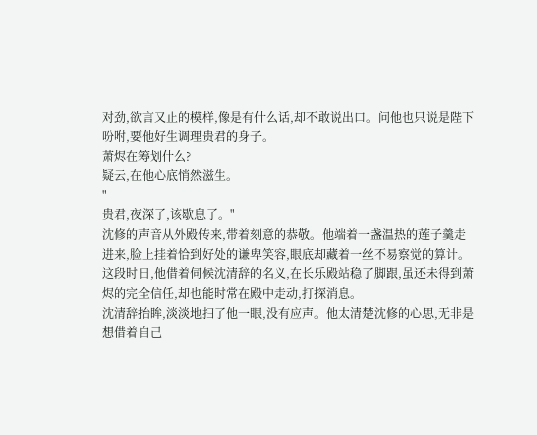对劲,欲言又止的模样,像是有什么话,却不敢说出口。问他也只说是陛下吩咐,要他好生调理贵君的身子。
萧烬在筹划什么?
疑云,在他心底悄然滋生。
"
贵君,夜深了,该歇息了。"
沈修的声音从外殿传来,带着刻意的恭敬。他端着一盏温热的莲子羹走进来,脸上挂着恰到好处的谦卑笑容,眼底却藏着一丝不易察觉的算计。
这段时日,他借着伺候沈清辞的名义,在长乐殿站稳了脚跟,虽还未得到萧烬的完全信任,却也能时常在殿中走动,打探消息。
沈清辞抬眸,淡淡地扫了他一眼,没有应声。他太清楚沈修的心思,无非是想借着自己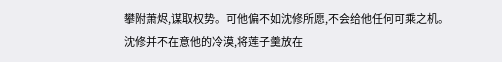攀附萧烬,谋取权势。可他偏不如沈修所愿,不会给他任何可乘之机。
沈修并不在意他的冷漠,将莲子羹放在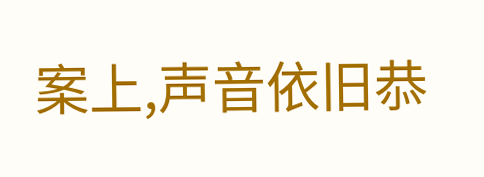案上,声音依旧恭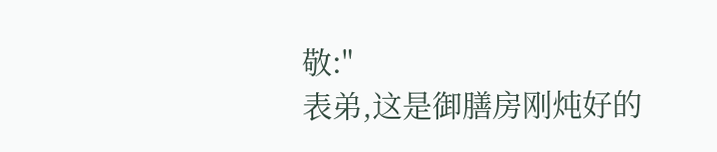敬:"
表弟,这是御膳房刚炖好的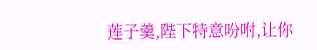莲子羹,陛下特意吩咐,让你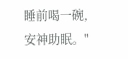睡前喝一碗,安神助眠。"